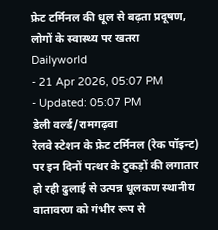फ्रेट टर्मिनल की धूल से बढ़ता प्रदूषण, लोगों के स्वास्थ्य पर खतरा
Dailyworld
- 21 Apr 2026, 05:07 PM
- Updated: 05:07 PM
डेली वर्ल्ड/रामगढ़वा
रेलवे स्टेशन के फ्रेट टर्मिनल (रेक पॉइन्ट) पर इन दिनों पत्थर के टुकड़ों की लगातार हो रही ढुलाई से उत्पन्न धूलकण स्थानीय वातावरण को गंभीर रूप से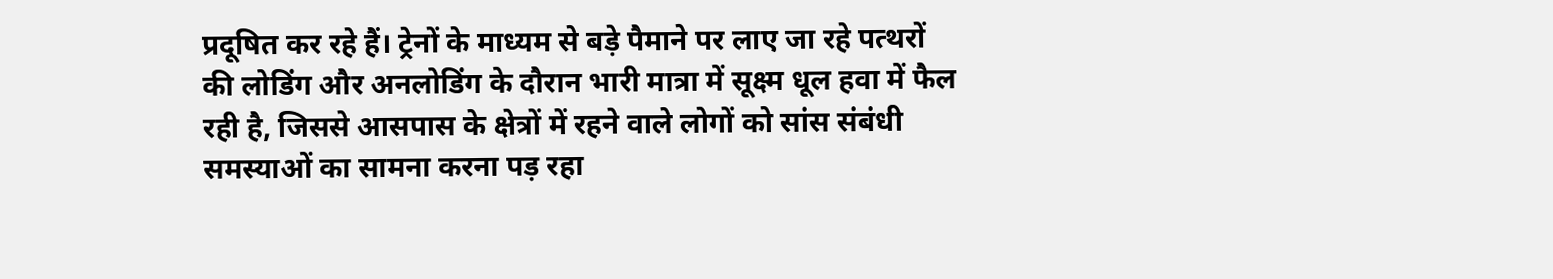प्रदूषित कर रहे हैं। ट्रेनों के माध्यम से बड़े पैमाने पर लाए जा रहे पत्थरों की लोडिंग और अनलोडिंग के दौरान भारी मात्रा में सूक्ष्म धूल हवा में फैल रही है, जिससे आसपास के क्षेत्रों में रहने वाले लोगों को सांस संबंधी समस्याओं का सामना करना पड़ रहा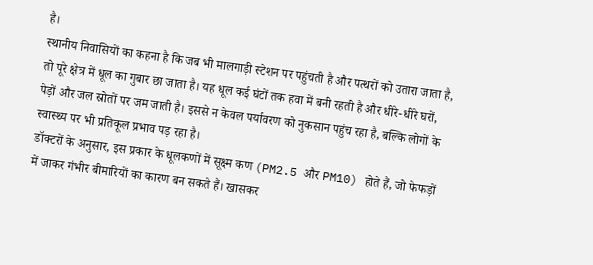है।
स्थानीय निवासियों का कहना है कि जब भी मालगाड़ी स्टेशन पर पहुंचती है और पत्थरों को उतारा जाता है, तो पूरे क्षेत्र में धूल का गुबार छा जाता है। यह धूल कई घंटों तक हवा में बनी रहती है और धीरे-धीरे घरों, पेड़ों और जल स्रोतों पर जम जाती है। इससे न केवल पर्यावरण को नुकसान पहुंच रहा है, बल्कि लोगों के स्वास्थ्य पर भी प्रतिकूल प्रभाव पड़ रहा है।
डॉक्टरों के अनुसार, इस प्रकार के धूलकणों में सूक्ष्म कण (PM2.5 और PM10) होते हैं, जो फेफड़ों में जाकर गंभीर बीमारियों का कारण बन सकते हैं। खासकर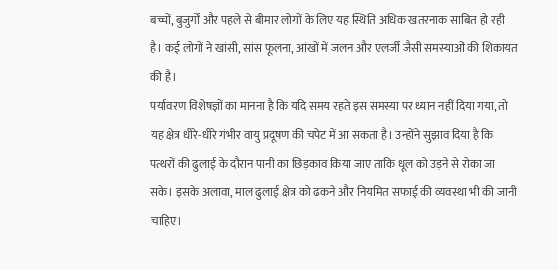बच्चों, बुजुर्गों और पहले से बीमार लोगों के लिए यह स्थिति अधिक खतरनाक साबित हो रही है। कई लोगों ने खांसी, सांस फूलना, आंखों में जलन और एलर्जी जैसी समस्याओं की शिकायत की है।
पर्यावरण विशेषज्ञों का मानना है कि यदि समय रहते इस समस्या पर ध्यान नहीं दिया गया, तो यह क्षेत्र धीरे-धीरे गंभीर वायु प्रदूषण की चपेट में आ सकता है। उन्होंने सुझाव दिया है कि पत्थरों की ढुलाई के दौरान पानी का छिड़काव किया जाए ताकि धूल को उड़ने से रोका जा सके। इसके अलावा, माल ढुलाई क्षेत्र को ढकने और नियमित सफाई की व्यवस्था भी की जानी चाहिए।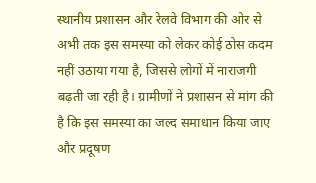स्थानीय प्रशासन और रेलवे विभाग की ओर से अभी तक इस समस्या को लेकर कोई ठोस कदम नहीं उठाया गया है, जिससे लोगों में नाराजगी बढ़ती जा रही है। ग्रामीणों ने प्रशासन से मांग की है कि इस समस्या का जल्द समाधान किया जाए और प्रदूषण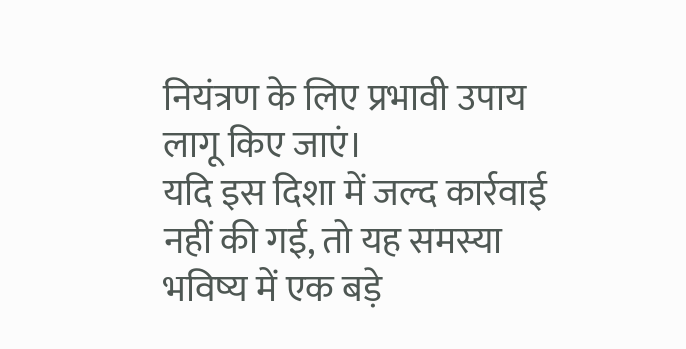नियंत्रण के लिए प्रभावी उपाय लागू किए जाएं।
यदि इस दिशा में जल्द कार्रवाई नहीं की गई, तो यह समस्या भविष्य में एक बड़े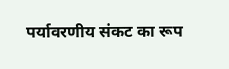पर्यावरणीय संकट का रूप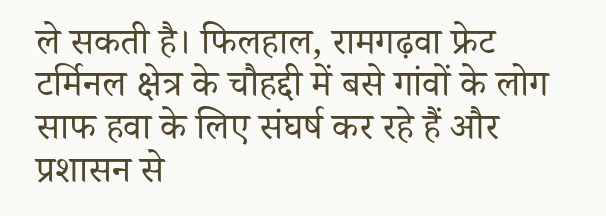ले सकती है। फिलहाल, रामगढ़वा फ्रेट टर्मिनल क्षेत्र के चौहद्दी में बसे गांवों के लोग साफ हवा के लिए संघर्ष कर रहे हैं और प्रशासन से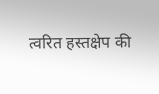त्वरित हस्तक्षेप की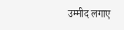उम्मीद लगाए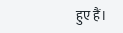हुए हैं।